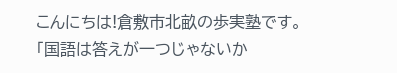こんにちは!倉敷市北畝の歩実塾です。
「国語は答えが一つじゃないか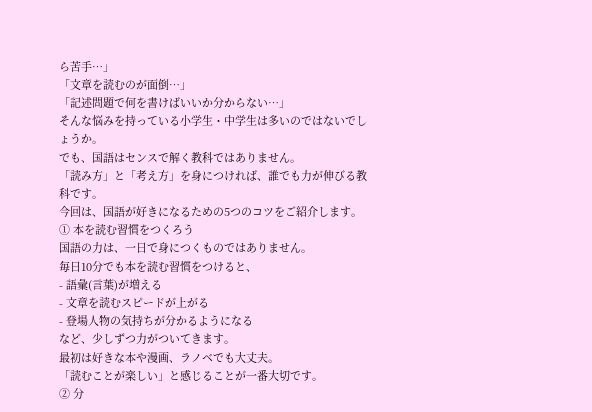ら苦手…」
「文章を読むのが面倒…」
「記述問題で何を書けばいいか分からない…」
そんな悩みを持っている小学生・中学生は多いのではないでしょうか。
でも、国語はセンスで解く教科ではありません。
「読み方」と「考え方」を身につければ、誰でも力が伸びる教科です。
今回は、国語が好きになるための5つのコツをご紹介します。
① 本を読む習慣をつくろう
国語の力は、一日で身につくものではありません。
毎日10分でも本を読む習慣をつけると、
- 語彙(言葉)が増える
- 文章を読むスピードが上がる
- 登場人物の気持ちが分かるようになる
など、少しずつ力がついてきます。
最初は好きな本や漫画、ラノベでも大丈夫。
「読むことが楽しい」と感じることが一番大切です。
② 分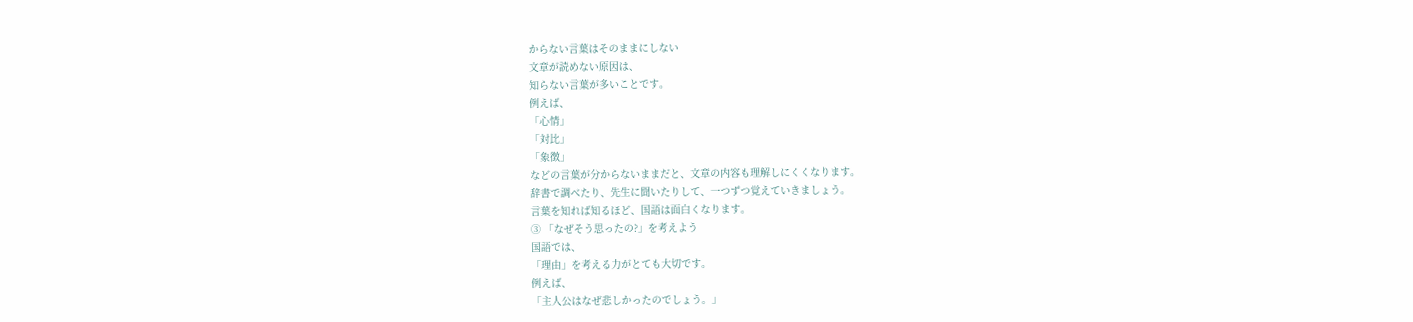からない言葉はそのままにしない
文章が読めない原因は、
知らない言葉が多いことです。
例えば、
「心情」
「対比」
「象徴」
などの言葉が分からないままだと、文章の内容も理解しにくくなります。
辞書で調べたり、先生に聞いたりして、一つずつ覚えていきましょう。
言葉を知れば知るほど、国語は面白くなります。
③ 「なぜそう思ったの?」を考えよう
国語では、
「理由」を考える力がとても大切です。
例えば、
「主人公はなぜ悲しかったのでしょう。」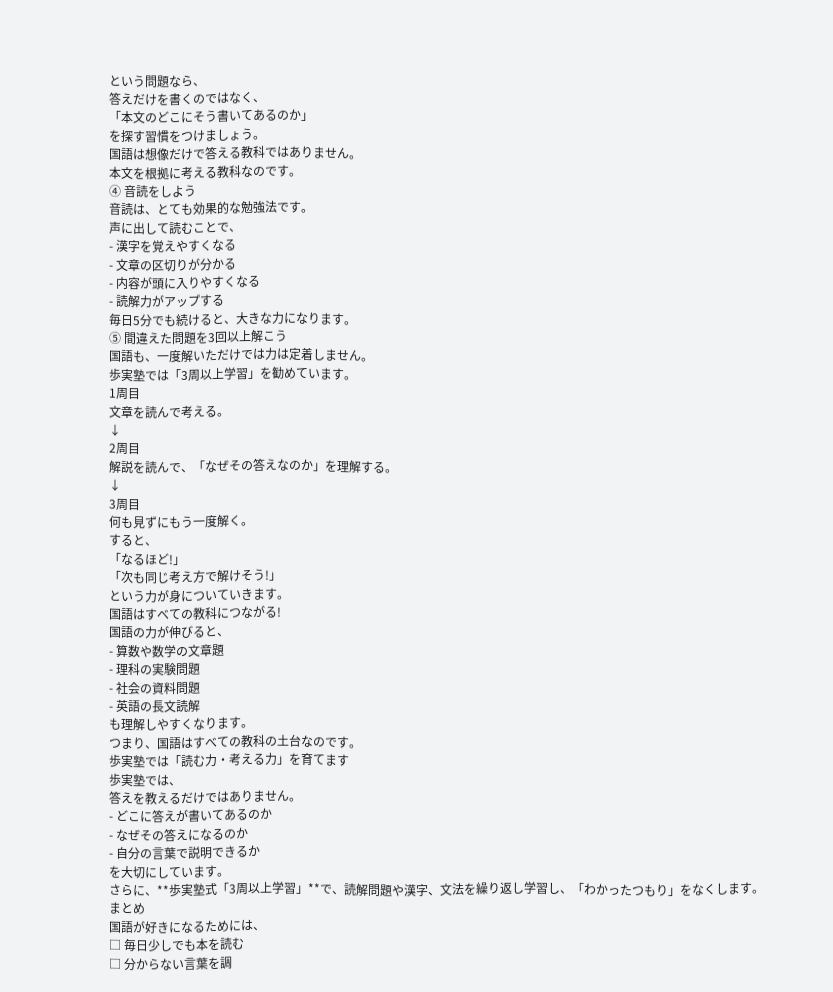という問題なら、
答えだけを書くのではなく、
「本文のどこにそう書いてあるのか」
を探す習慣をつけましょう。
国語は想像だけで答える教科ではありません。
本文を根拠に考える教科なのです。
④ 音読をしよう
音読は、とても効果的な勉強法です。
声に出して読むことで、
- 漢字を覚えやすくなる
- 文章の区切りが分かる
- 内容が頭に入りやすくなる
- 読解力がアップする
毎日5分でも続けると、大きな力になります。
⑤ 間違えた問題を3回以上解こう
国語も、一度解いただけでは力は定着しません。
歩実塾では「3周以上学習」を勧めています。
1周目
文章を読んで考える。
↓
2周目
解説を読んで、「なぜその答えなのか」を理解する。
↓
3周目
何も見ずにもう一度解く。
すると、
「なるほど!」
「次も同じ考え方で解けそう!」
という力が身についていきます。
国語はすべての教科につながる!
国語の力が伸びると、
- 算数や数学の文章題
- 理科の実験問題
- 社会の資料問題
- 英語の長文読解
も理解しやすくなります。
つまり、国語はすべての教科の土台なのです。
歩実塾では「読む力・考える力」を育てます
歩実塾では、
答えを教えるだけではありません。
- どこに答えが書いてあるのか
- なぜその答えになるのか
- 自分の言葉で説明できるか
を大切にしています。
さらに、**歩実塾式「3周以上学習」**で、読解問題や漢字、文法を繰り返し学習し、「わかったつもり」をなくします。
まとめ
国語が好きになるためには、
□ 毎日少しでも本を読む
□ 分からない言葉を調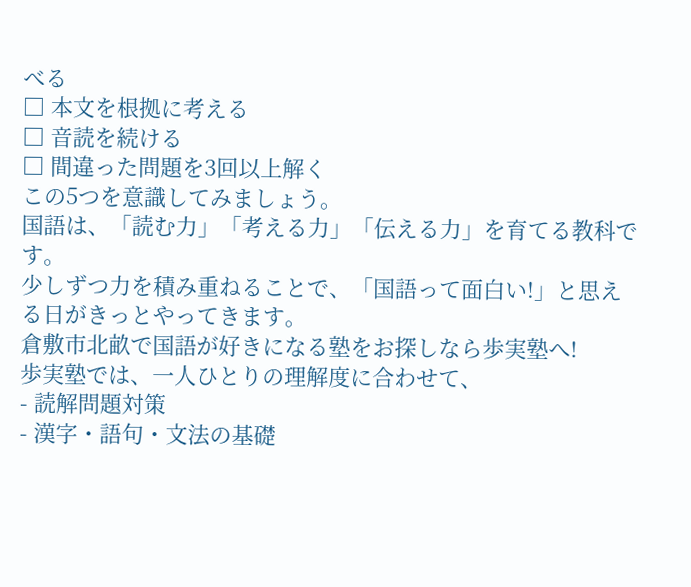べる
□ 本文を根拠に考える
□ 音読を続ける
□ 間違った問題を3回以上解く
この5つを意識してみましょう。
国語は、「読む力」「考える力」「伝える力」を育てる教科です。
少しずつ力を積み重ねることで、「国語って面白い!」と思える日がきっとやってきます。
倉敷市北畝で国語が好きになる塾をお探しなら歩実塾へ!
歩実塾では、一人ひとりの理解度に合わせて、
- 読解問題対策
- 漢字・語句・文法の基礎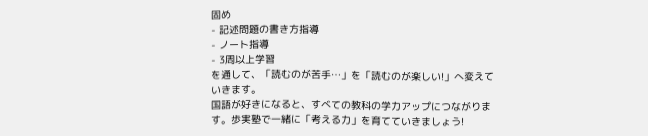固め
- 記述問題の書き方指導
- ノート指導
- 3周以上学習
を通して、「読むのが苦手…」を「読むのが楽しい!」へ変えていきます。
国語が好きになると、すべての教科の学力アップにつながります。歩実塾で一緒に「考える力」を育てていきましょう!